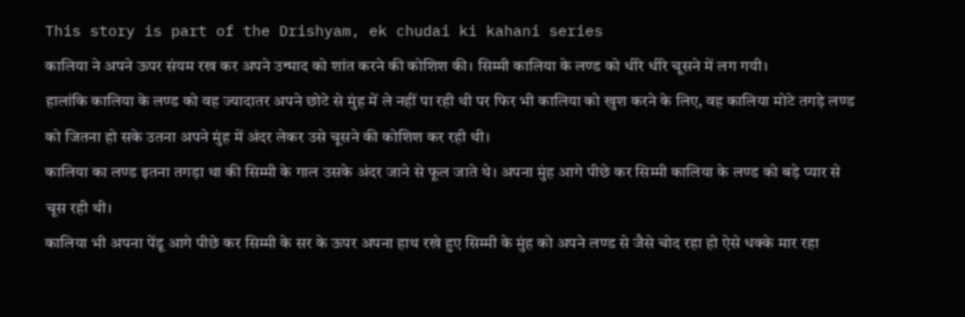This story is part of the Drishyam, ek chudai ki kahani series
कालिया ने अपने ऊपर संयम रख कर अपने उन्माद को शांत करने की कोशिश की। सिम्मी कालिया के लण्ड को धीरे धीरे चूसने में लग गयी।
हालांकि कालिया के लण्ड को वह ज्यादातर अपने छोटे से मुंह में ले नहीं पा रही थी पर फिर भी कालिया को खुश करने के लिए, वह कालिया मोटे तगड़े लण्ड को जितना हो सके उतना अपने मुंह में अंदर लेकर उसे चूसने की कोशिश कर रही थी।
कालिया का लण्ड इतना तगड़ा था की सिम्मी के गाल उसके अंदर जाने से फूल जाते थे। अपना मुंह आगे पीछे कर सिम्मी कालिया के लण्ड को बड़े प्यार से चूस रही थी।
कालिया भी अपना पेंडू आगे पीछे कर सिम्मी के सर के ऊपर अपना हाथ रखे हुए सिम्मी के मुंह को अपने लण्ड से जैसे चोद रहा हो ऐसे धक्के मार रहा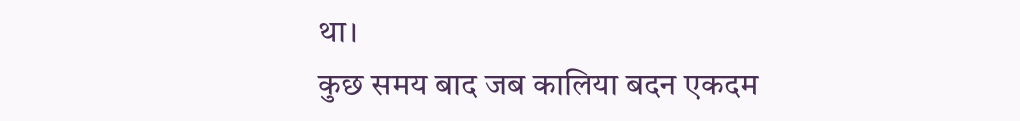था।
कुछ समय बाद जब कालिया बदन एकदम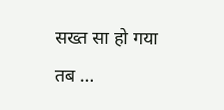सख्त सा हो गया तब …